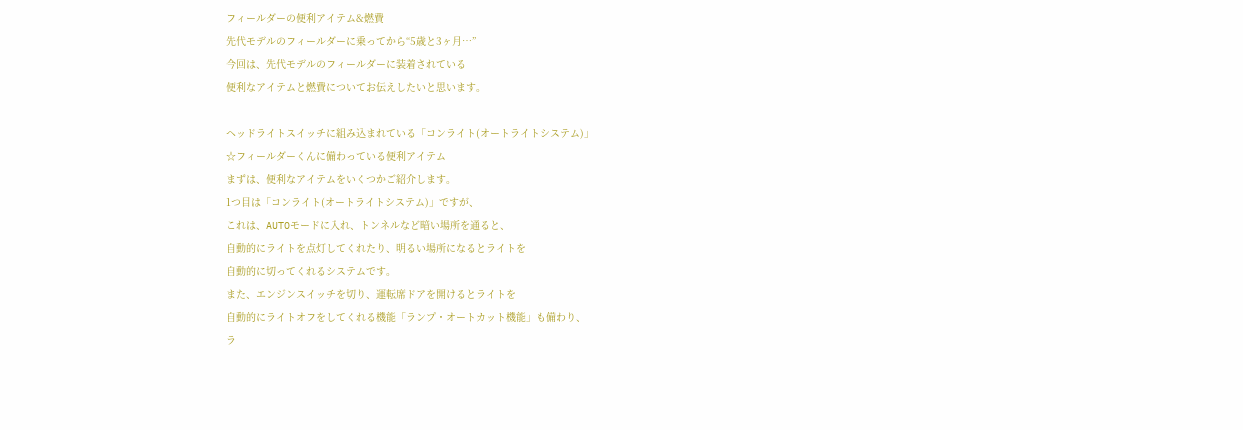フィールダーの便利アイテム&燃費
先代モデルのフィールダーに乗ってから“5歳と3ヶ月…”
今回は、先代モデルのフィールダーに装着されている
便利なアイテムと燃費についてお伝えしたいと思います。

ヘッドライトスイッチに組み込まれている「コンライト(オートライトシステム)」
☆フィールダーくんに備わっている便利アイテム
まずは、便利なアイテムをいくつかご紹介します。
1つ目は「コンライト(オートライトシステム)」ですが、
これは、AUTOモードに入れ、トンネルなど暗い場所を通ると、
自動的にライトを点灯してくれたり、明るい場所になるとライトを
自動的に切ってくれるシステムです。
また、エンジンスイッチを切り、運転席ドアを開けるとライトを
自動的にライトオフをしてくれる機能「ランプ・オートカット機能」も備わり、
ラ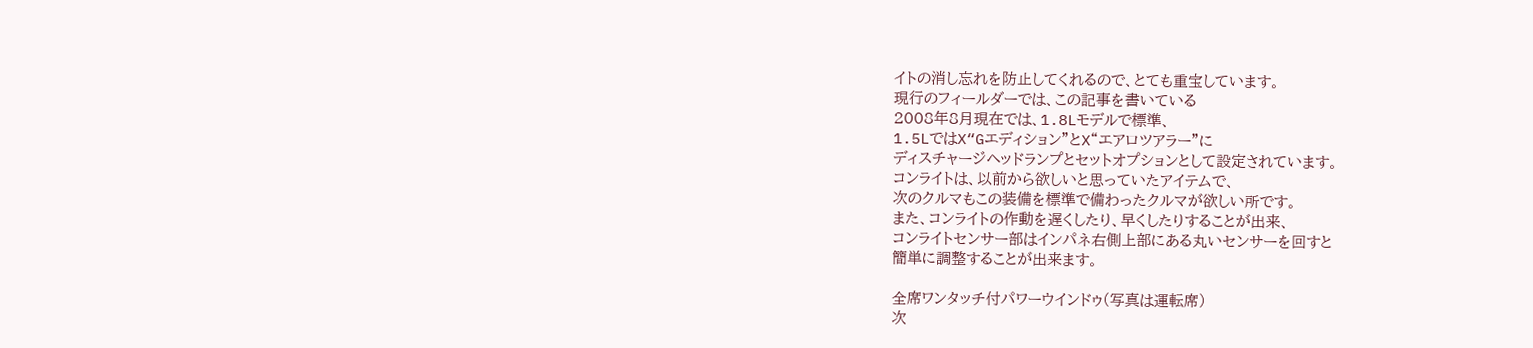イトの消し忘れを防止してくれるので、とても重宝しています。
現行のフィールダーでは、この記事を書いている
2008年8月現在では、1.8Lモデルで標準、
1.5LではX“Gエディション”とX“エアロツアラー”に
ディスチャージヘッドランプとセットオプションとして設定されています。
コンライトは、以前から欲しいと思っていたアイテムで、
次のクルマもこの装備を標準で備わったクルマが欲しい所です。
また、コンライトの作動を遅くしたり、早くしたりすることが出来、
コンライトセンサー部はインパネ右側上部にある丸いセンサーを回すと
簡単に調整することが出来ます。

全席ワンタッチ付パワーウインドゥ(写真は運転席)
次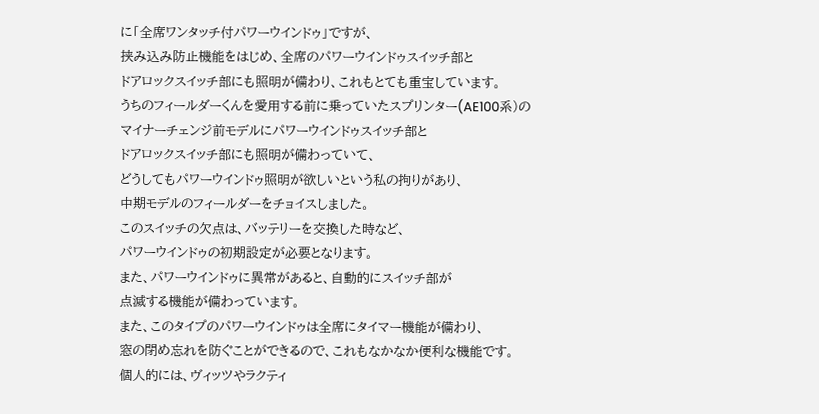に「全席ワンタッチ付パワーウインドゥ」ですが、
挟み込み防止機能をはじめ、全席のパワーウインドゥスイッチ部と
ドアロックスイッチ部にも照明が備わり、これもとても重宝しています。
うちのフィールダーくんを愛用する前に乗っていたスプリンター(AE100系)の
マイナーチェンジ前モデルにパワーウインドゥスイッチ部と
ドアロックスイッチ部にも照明が備わっていて、
どうしてもパワーウインドゥ照明が欲しいという私の拘りがあり、
中期モデルのフィールダーをチョイスしました。
このスイッチの欠点は、バッテリーを交換した時など、
パワーウインドゥの初期設定が必要となります。
また、パワーウインドゥに異常があると、自動的にスイッチ部が
点滅する機能が備わっています。
また、このタイプのパワーウインドゥは全席にタイマー機能が備わり、
窓の閉め忘れを防ぐことができるので、これもなかなか便利な機能です。
個人的には、ヴィッツやラクティ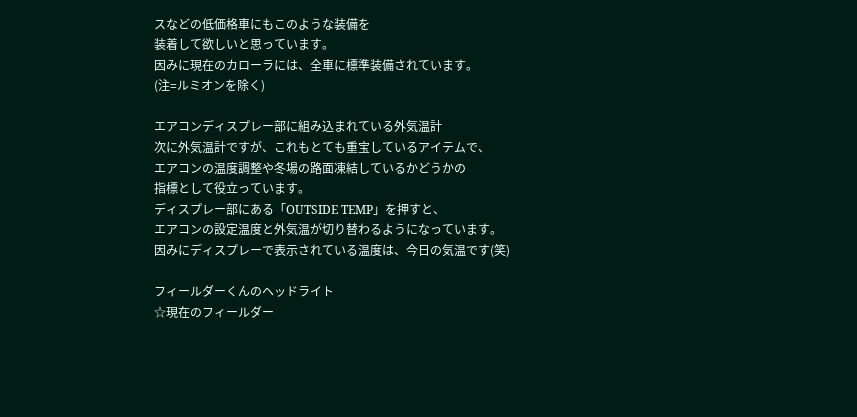スなどの低価格車にもこのような装備を
装着して欲しいと思っています。
因みに現在のカローラには、全車に標準装備されています。
(注=ルミオンを除く)

エアコンディスプレー部に組み込まれている外気温計
次に外気温計ですが、これもとても重宝しているアイテムで、
エアコンの温度調整や冬場の路面凍結しているかどうかの
指標として役立っています。
ディスプレー部にある「OUTSIDE TEMP」を押すと、
エアコンの設定温度と外気温が切り替わるようになっています。
因みにディスプレーで表示されている温度は、今日の気温です(笑)

フィールダーくんのヘッドライト
☆現在のフィールダー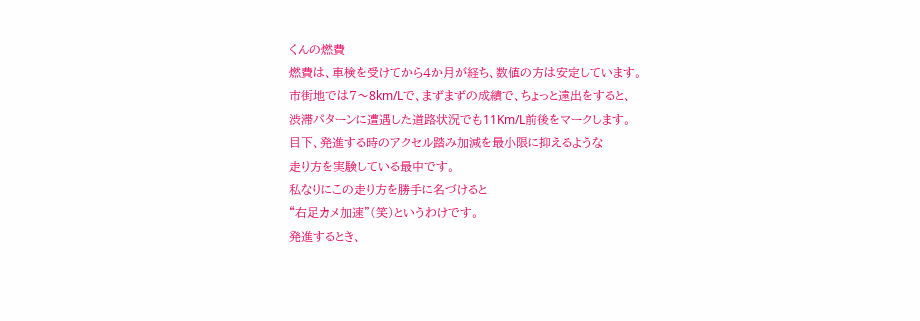くんの燃費
燃費は、車検を受けてから4か月が経ち、数値の方は安定しています。
市街地では7〜8km/Lで、まずまずの成績で、ちょっと遠出をすると、
渋滞パターンに遭遇した道路状況でも11Km/L前後をマークします。
目下、発進する時のアクセル踏み加減を最小限に抑えるような
走り方を実験している最中です。
私なりにこの走り方を勝手に名づけると
“右足カメ加速”(笑)というわけです。
発進するとき、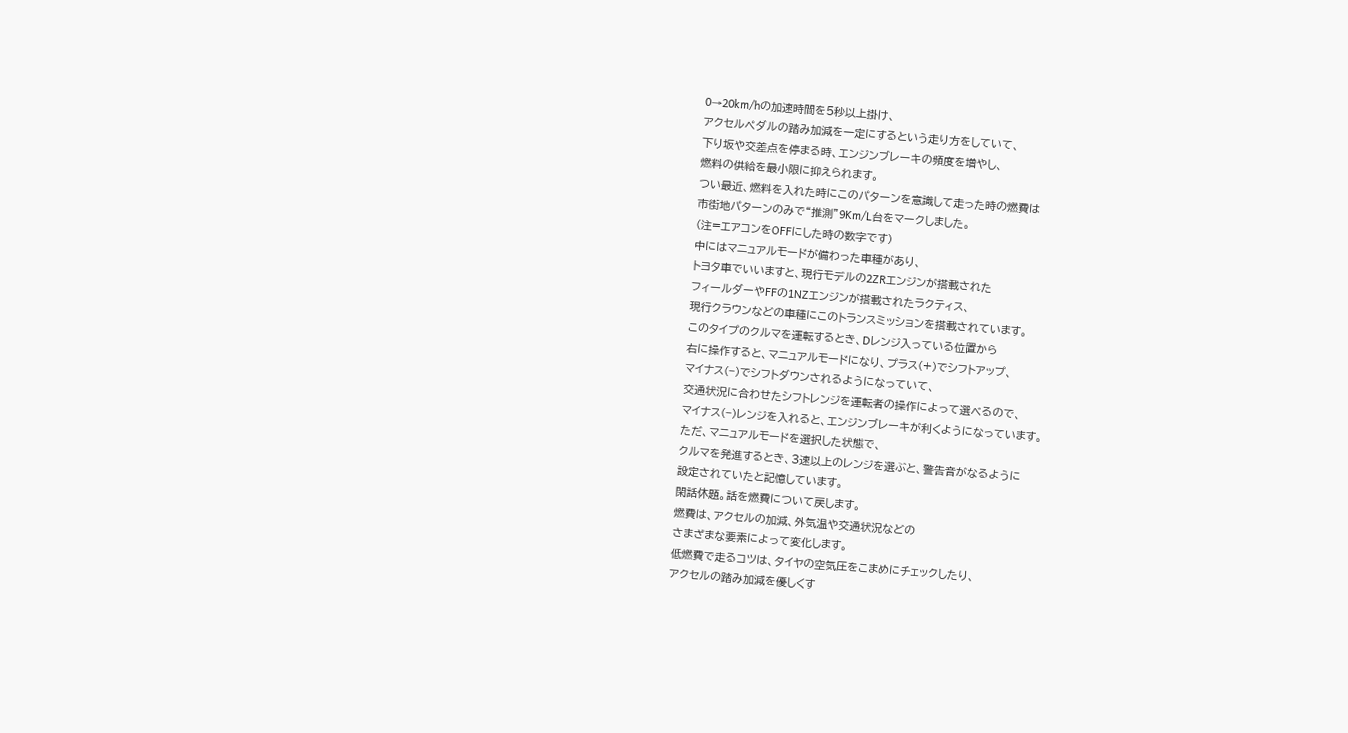0→20km/hの加速時間を5秒以上掛け、
アクセルペダルの踏み加減を一定にするという走り方をしていて、
下り坂や交差点を停まる時、エンジンブレーキの頻度を増やし、
燃料の供給を最小限に抑えられます。
つい最近、燃料を入れた時にこのパターンを意識して走った時の燃費は
市街地パターンのみで“推測”9Km/L台をマークしました。
(注=エアコンをOFFにした時の数字です)
中にはマニュアルモードが備わった車種があり、
トヨタ車でいいますと、現行モデルの2ZRエンジンが搭載された
フィールダーやFFの1NZエンジンが搭載されたラクティス、
現行クラウンなどの車種にこのトランスミッションを搭載されています。
このタイプのクルマを運転するとき、Dレンジ入っている位置から
右に操作すると、マニュアルモードになり、プラス(+)でシフトアップ、
マイナス(−)でシフトダウンされるようになっていて、
交通状況に合わせたシフトレンジを運転者の操作によって選べるので、
マイナス(−)レンジを入れると、エンジンブレーキが利くようになっています。
ただ、マニュアルモードを選択した状態で、
クルマを発進するとき、3速以上のレンジを選ぶと、警告音がなるように
設定されていたと記憶しています。
閑話休題。話を燃費について戻します。
燃費は、アクセルの加減、外気温や交通状況などの
さまざまな要素によって変化します。
低燃費で走るコツは、タイヤの空気圧をこまめにチェックしたり、
アクセルの踏み加減を優しくす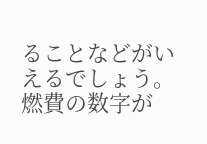ることなどがいえるでしょう。
燃費の数字が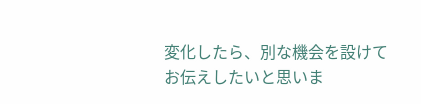変化したら、別な機会を設けてお伝えしたいと思いま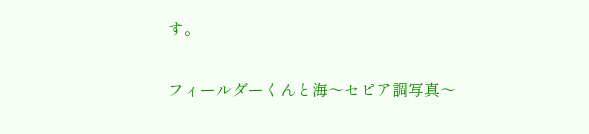す。

フィールダーくんと海〜セピア調写真〜